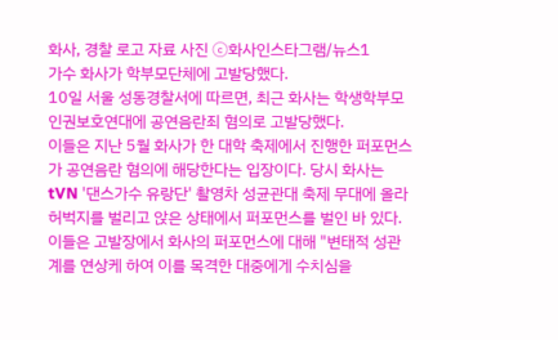화사, 경찰 로고 자료 사진 ⓒ화사인스타그램/뉴스1
가수 화사가 학부모단체에 고발당했다.
10일 서울 성동경찰서에 따르면, 최근 화사는 학생학부모인권보호연대에 공연음란죄 혐의로 고발당했다.
이들은 지난 5월 화사가 한 대학 축제에서 진행한 퍼포먼스가 공연음란 혐의에 해당한다는 입장이다. 당시 화사는 tVN '댄스가수 유랑단' 촬영차 성균관대 축제 무대에 올라 허벅지를 벌리고 앉은 상태에서 퍼포먼스를 벌인 바 있다.
이들은 고발장에서 화사의 퍼포먼스에 대해 "변태적 성관계를 연상케 하여 이를 목격한 대중에게 수치심을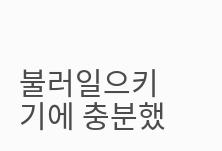불러일으키기에 충분했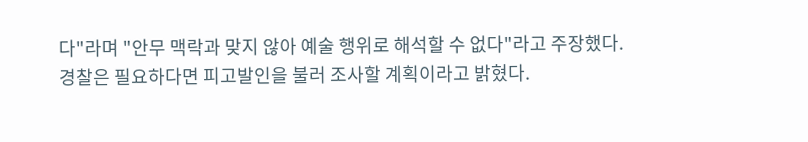다"라며 "안무 맥락과 맞지 않아 예술 행위로 해석할 수 없다"라고 주장했다.
경찰은 필요하다면 피고발인을 불러 조사할 계획이라고 밝혔다.